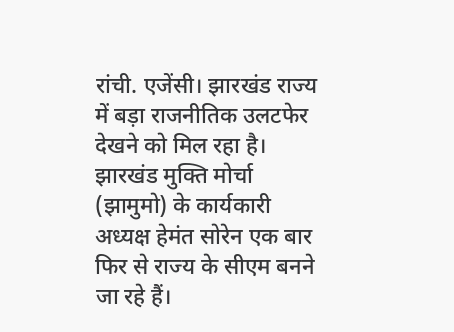रांची. एजेंसी। झारखंड राज्य में बड़ा राजनीतिक उलटफेर देखने को मिल रहा है। झारखंड मुक्ति मोर्चा (झामुमो) के कार्यकारी अध्यक्ष हेमंत सोरेन एक बार फिर से राज्य के सीएम बनने जा रहे हैं।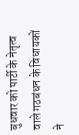बुधवार को पार्टी के नेतृत्व वाले गठबंधन के विधायकों ने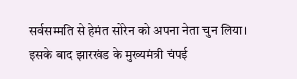सर्वसम्मति से हेमंत सोरेन को अपना नेता चुन लिया। इसके बाद झारखंड के मुख्यमंत्री चंपई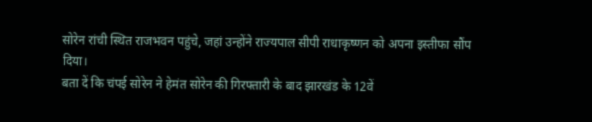सोरेन रांची स्थित राजभवन पहुंचे, जहां उन्होंने राज्यपाल सीपी राधाकृष्णन को अपना इस्तीफा सौंप दिया।
बता दें कि चंपई सोरेन ने हेमंत सोरेन की गिरफ्तारी के बाद झारखंड के 12वें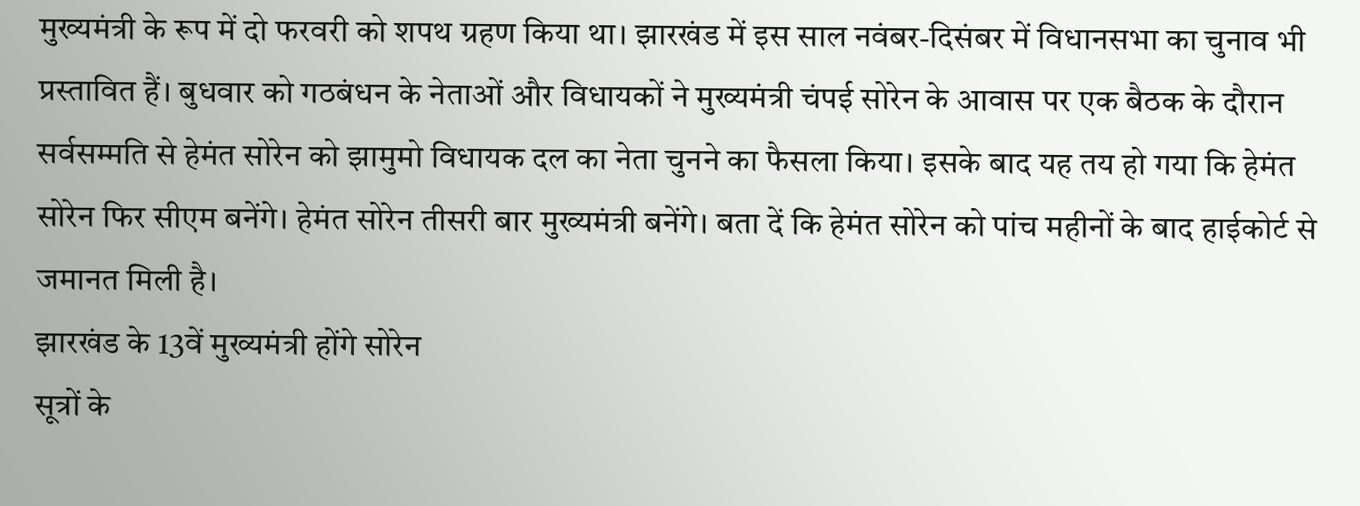मुख्यमंत्री के रूप में दो फरवरी को शपथ ग्रहण किया था। झारखंड में इस साल नवंबर-दिसंबर में विधानसभा का चुनाव भी प्रस्तावित हैं। बुधवार को गठबंधन के नेताओं और विधायकों ने मुख्यमंत्री चंपई सोरेन के आवास पर एक बैठक के दौरान सर्वसम्मति से हेमंत सोरेन को झामुमो विधायक दल का नेता चुनने का फैसला किया। इसके बाद यह तय हो गया कि हेमंत सोरेन फिर सीएम बनेंगे। हेमंत सोरेन तीसरी बार मुख्यमंत्री बनेंगे। बता दें कि हेमंत सोरेन को पांच महीनों के बाद हाईकोर्ट से जमानत मिली है।
झारखंड के 13वें मुख्यमंत्री होंगे सोरेन
सूत्रों के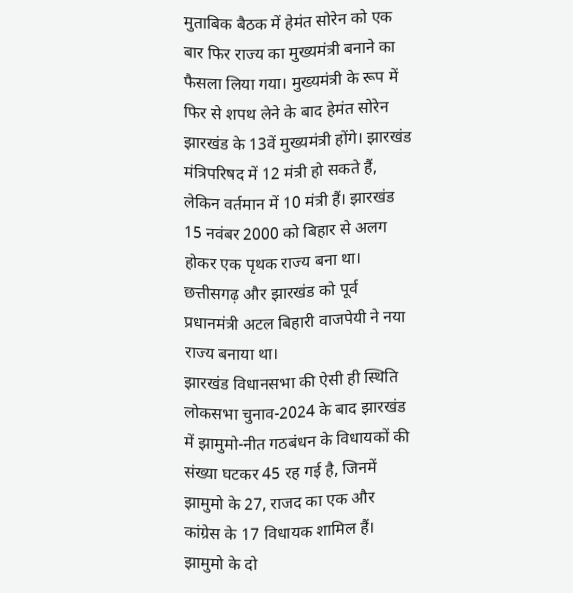मुताबिक बैठक में हेमंत सोरेन को एक बार फिर राज्य का मुख्यमंत्री बनाने का फैसला लिया गया। मुख्यमंत्री के रूप में फिर से शपथ लेने के बाद हेमंत सोरेन झारखंड के 13वें मुख्यमंत्री होंगे। झारखंड मंत्रिपरिषद में 12 मंत्री हो सकते हैं, लेकिन वर्तमान में 10 मंत्री हैं। झारखंड 15 नवंबर 2000 को बिहार से अलग होकर एक पृथक राज्य बना था। छत्तीसगढ़ और झारखंड को पूर्व प्रधानमंत्री अटल बिहारी वाजपेयी ने नया राज्य बनाया था।
झारखंड विधानसभा की ऐसी ही स्थिति
लोकसभा चुनाव-2024 के बाद झारखंड में झामुमो-नीत गठबंधन के विधायकों की संख्या घटकर 45 रह गई है, जिनमें झामुमो के 27, राजद का एक और कांग्रेस के 17 विधायक शामिल हैं। झामुमो के दो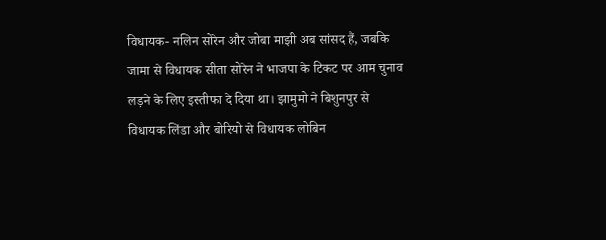विधायक- नलिन सोरेन और जोबा माझी अब सांसद हैं, जबकि जामा से विधायक सीता सोरेन ने भाजपा के टिकट पर आम चुनाव लड़ने के लिए इस्तीफा दे दिया था। झामुमो ने बिशुनपुर से विधायक लिंडा और बोरियो से विधायक लोबिन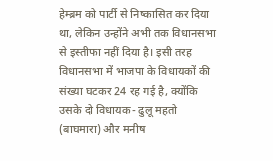हेम्ब्रम को पार्टी से निष्कासित कर दिया था, लेकिन उन्होंने अभी तक विधानसभा से इस्तीफा नहीं दिया है। इसी तरह विधानसभा में भाजपा के विधायकों की संख्या घटकर 24 रह गई है, क्योंकि उसके दो विधायक- ढुलू महतो (बाघमारा) और मनीष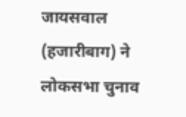जायसवाल (हजारीबाग) ने लोकसभा चुनाव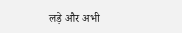लड़े और अभी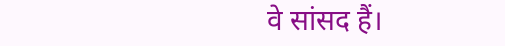वे सांसद हैं।